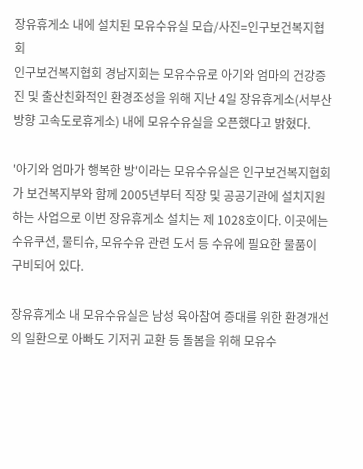장유휴게소 내에 설치된 모유수유실 모습/사진=인구보건복지협회
인구보건복지협회 경남지회는 모유수유로 아기와 엄마의 건강증진 및 출산친화적인 환경조성을 위해 지난 4일 장유휴게소(서부산방향 고속도로휴게소) 내에 모유수유실을 오픈했다고 밝혔다.

'아기와 엄마가 행복한 방'이라는 모유수유실은 인구보건복지협회가 보건복지부와 함께 2005년부터 직장 및 공공기관에 설치지원하는 사업으로 이번 장유휴게소 설치는 제 1028호이다. 이곳에는 수유쿠션, 물티슈, 모유수유 관련 도서 등 수유에 필요한 물품이 구비되어 있다.

장유휴게소 내 모유수유실은 남성 육아참여 증대를 위한 환경개선의 일환으로 아빠도 기저귀 교환 등 돌봄을 위해 모유수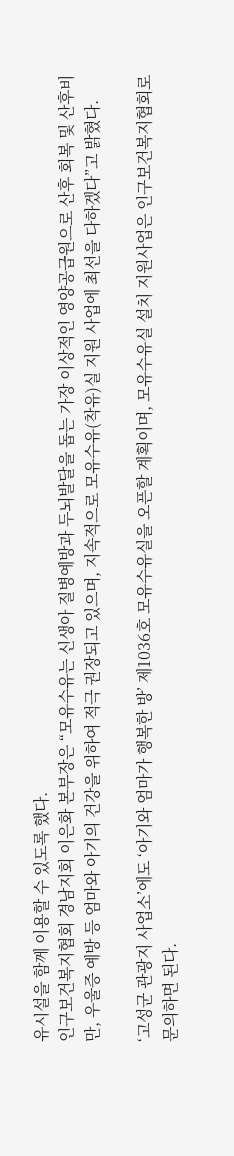유시설을 함께 이용할 수 있도록 했다.
인구보건복지협회 경남지회 이은화 본부장은 “모유수유는 신생아 질병예방과 두뇌발달을 돕는 가장 이상적인 영양공급원으로 산후 회복 및 산후비만, 우울증 예방 등 엄마와 아기의 건강을 위하여 적극 권장되고 있으며, 지속적으로 모유수유(착유)실 지원 사업에 최선을 다하겠다”고 밝혔다.

‘고성군 관광지 사업소’에도 ‘아기와 엄마가 행복한 방’ 제1036호 모유수유실을 오픈할 계획이며, 모유수유실 설치 지원사업은 인구보건복지협회로 문의하면 된다.